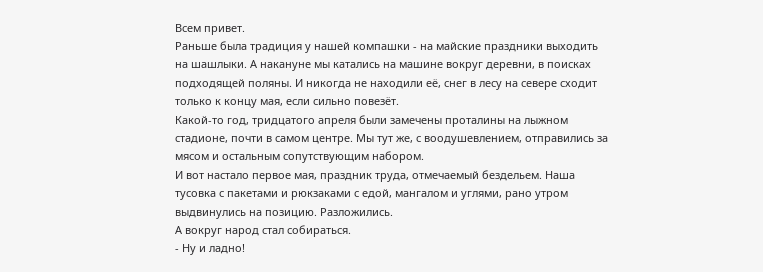Всем привет.
Раньше была традиция у нашей компашки - на майские праздники выходить на шашлыки. А накануне мы катались на машине вокруг деревни, в поисках подходящей поляны. И никогда не находили её, снег в лесу на севере сходит только к концу мая, если сильно повезёт.
Какой-то год, тридцатого апреля были замечены проталины на лыжном стадионе, почти в самом центре. Мы тут же, с воодушевлением, отправились за мясом и остальным сопутствующим набором.
И вот настало первое мая, праздник труда, отмечаемый бездельем. Наша тусовка с пакетами и рюкзаками с едой, мангалом и углями, рано утром выдвинулись на позицию. Разложились.
А вокруг народ стал собираться.
- Ну и ладно!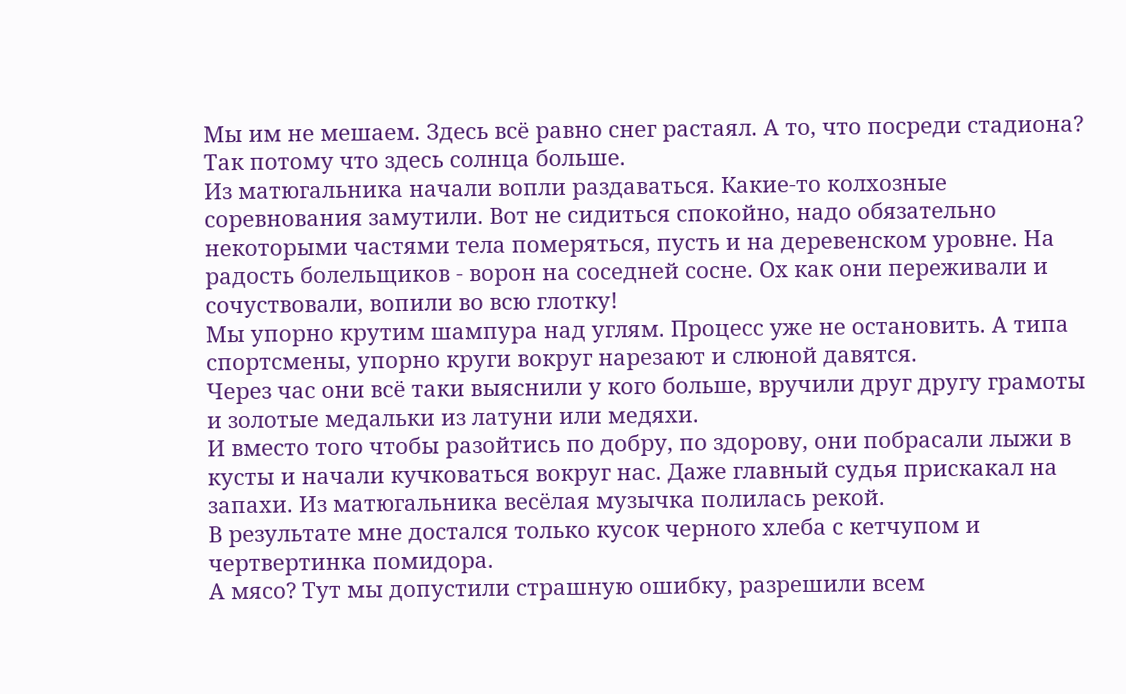Мы им не мешаем. Здесь всё равно снег растаял. А то, что посреди стадиона? Так потому что здесь солнца больше.
Из матюгальника начали вопли раздаваться. Какие-то колхозные соревнования замутили. Вот не сидиться спокойно, надо обязательно некоторыми частями тела померяться, пусть и на деревенском уровне. На радость болельщиков - ворон на соседней сосне. Ох как они переживали и сочуствовали, вопили во всю глотку!
Мы упорно крутим шампура над углям. Процесс уже не остановить. А типа спортсмены, упорно круги вокруг нарезают и слюной давятся.
Через час они всё таки выяснили у кого больше, вручили друг другу грамоты и золотые медальки из латуни или медяхи.
И вместо того чтобы разойтись по добру, по здорову, они побрасали лыжи в кусты и начали кучковаться вокруг нас. Даже главный судья прискакал на запахи. Из матюгальника весёлая музычка полилась рекой.
В результате мне достался только кусок черного хлеба с кетчупом и чертвертинка помидора.
А мясо? Тут мы допустили страшную ошибку, разрешили всем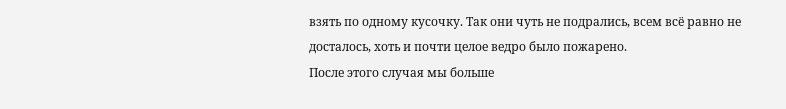взять по одному кусочку. Так они чуть не подрались, всем всё равно не досталось, хоть и почти целое ведро было пожарено.
После этого случая мы больше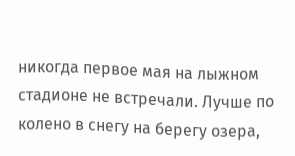никогда первое мая на лыжном стадионе не встречали. Лучше по колено в снегу на берегу озера,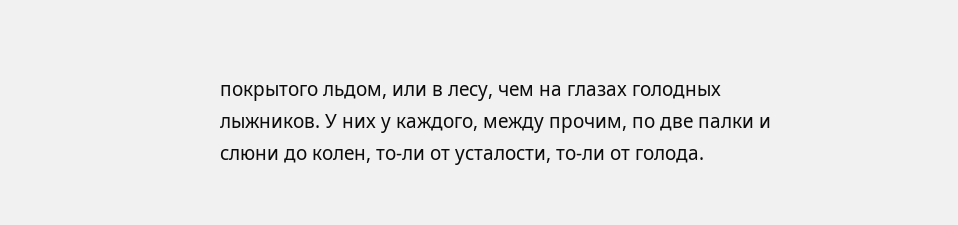покрытого льдом, или в лесу, чем на глазах голодных лыжников. У них у каждого, между прочим, по две палки и слюни до колен, то-ли от усталости, то-ли от голода.